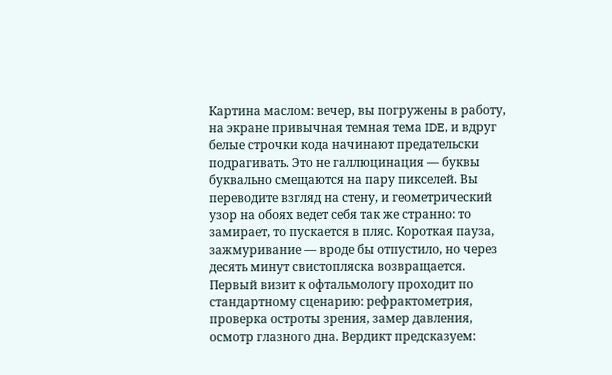Картина маслом: вечер, вы погружены в работу, на экране привычная темная тема IDE, и вдруг белые строчки кода начинают предательски подрагивать. Это не галлюцинация — буквы буквально смещаются на пару пикселей. Вы переводите взгляд на стену, и геометрический узор на обоях ведет себя так же странно: то замирает, то пускается в пляс. Короткая пауза, зажмуривание — вроде бы отпустило, но через десять минут свистопляска возвращается.
Первый визит к офтальмологу проходит по стандартному сценарию: рефрактометрия, проверка остроты зрения, замер давления, осмотр глазного дна. Вердикт предсказуем: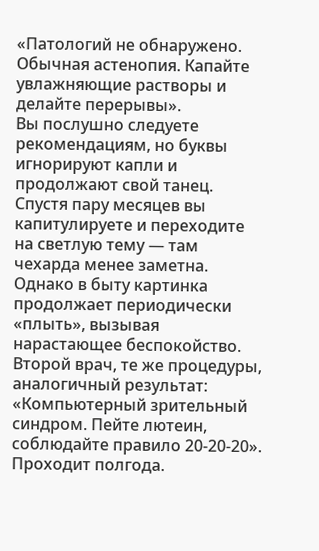«Патологий не обнаружено. Обычная астенопия. Капайте увлажняющие растворы и делайте перерывы».
Вы послушно следуете рекомендациям, но буквы игнорируют капли и продолжают свой танец.
Спустя пару месяцев вы капитулируете и переходите на светлую тему — там чехарда менее заметна. Однако в быту картинка продолжает периодически «плыть», вызывая нарастающее беспокойство.
Второй врач, те же процедуры, аналогичный результат: «Компьютерный зрительный синдром. Пейте лютеин, соблюдайте правило 20-20-20».
Проходит полгода.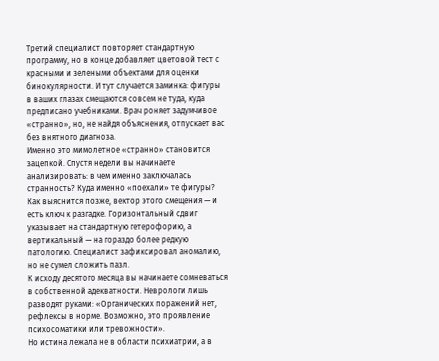Третий специалист повторяет стандартную программу, но в конце добавляет цветовой тест с красными и зелеными объектами для оценки бинокулярности. И тут случается заминка: фигуры в ваших глазах смещаются совсем не туда, куда предписано учебниками. Врач роняет задумчивое «странно», но, не найдя объяснения, отпускает вас без внятного диагноза.
Именно это мимолетное «странно» становится зацепкой. Спустя недели вы начинаете анализировать: в чем именно заключалась странность? Куда именно «поехали» те фигуры? Как выяснится позже, вектор этого смещения — и есть ключ к разгадке. Горизонтальный сдвиг указывает на стандартную гетерофорию, а вертикальный — на гораздо более редкую патологию. Специалист зафиксировал аномалию, но не сумел сложить пазл.
К исходу десятого месяца вы начинаете сомневаться в собственной адекватности. Неврологи лишь разводят руками: «Органических поражений нет, рефлексы в норме. Возможно, это проявление психосоматики или тревожности».
Но истина лежала не в области психиатрии, а в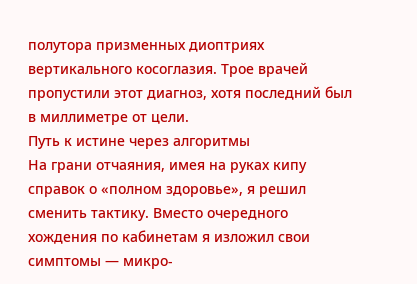полутора призменных диоптриях вертикального косоглазия. Трое врачей пропустили этот диагноз, хотя последний был в миллиметре от цели.
Путь к истине через алгоритмы
На грани отчаяния, имея на руках кипу справок о «полном здоровье», я решил сменить тактику. Вместо очередного хождения по кабинетам я изложил свои симптомы — микро-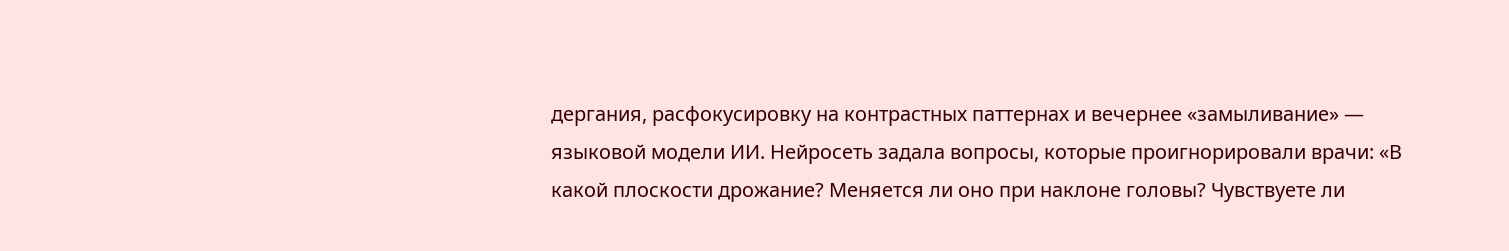дергания, расфокусировку на контрастных паттернах и вечернее «замыливание» — языковой модели ИИ. Нейросеть задала вопросы, которые проигнорировали врачи: «В какой плоскости дрожание? Меняется ли оно при наклоне головы? Чувствуете ли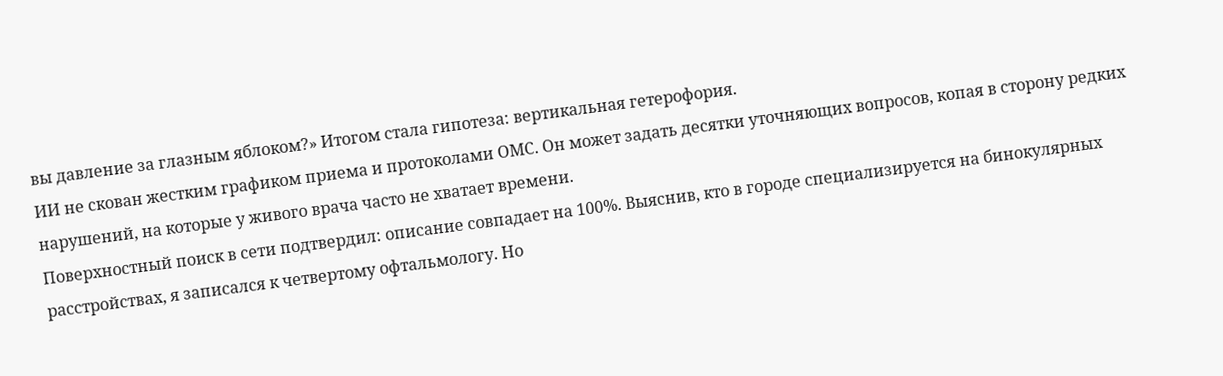вы давление за глазным яблоком?» Итогом стала гипотеза: вертикальная гетерофория.
ИИ не скован жестким графиком приема и протоколами ОМС. Он может задать десятки уточняющих вопросов, копая в сторону редких нарушений, на которые у живого врача часто не хватает времени.
Поверхностный поиск в сети подтвердил: описание совпадает на 100%. Выяснив, кто в городе специализируется на бинокулярных расстройствах, я записался к четвертому офтальмологу. Но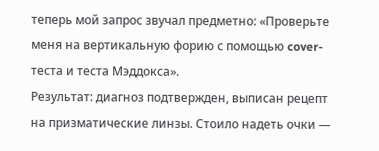теперь мой запрос звучал предметно: «Проверьте меня на вертикальную форию с помощью cover-теста и теста Мэддокса».
Результат: диагноз подтвержден, выписан рецепт на призматические линзы. Стоило надеть очки —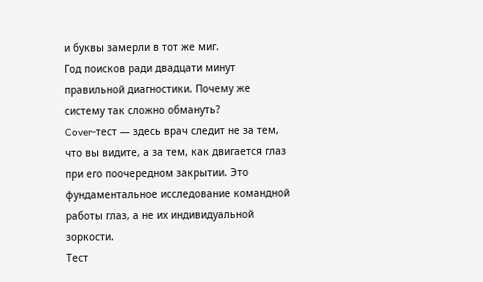и буквы замерли в тот же миг.
Год поисков ради двадцати минут правильной диагностики. Почему же систему так сложно обмануть?
Cover-тест — здесь врач следит не за тем, что вы видите, а за тем, как двигается глаз при его поочередном закрытии. Это фундаментальное исследование командной работы глаз, а не их индивидуальной зоркости.
Тест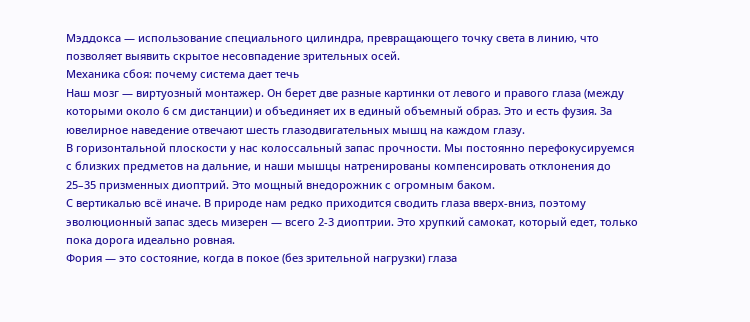Мэддокса — использование специального цилиндра, превращающего точку света в линию, что позволяет выявить скрытое несовпадение зрительных осей.
Механика сбоя: почему система дает течь
Наш мозг — виртуозный монтажер. Он берет две разные картинки от левого и правого глаза (между которыми около 6 см дистанции) и объединяет их в единый объемный образ. Это и есть фузия. За ювелирное наведение отвечают шесть глазодвигательных мышц на каждом глазу.
В горизонтальной плоскости у нас колоссальный запас прочности. Мы постоянно перефокусируемся с близких предметов на дальние, и наши мышцы натренированы компенсировать отклонения до 25–35 призменных диоптрий. Это мощный внедорожник с огромным баком.
С вертикалью всё иначе. В природе нам редко приходится сводить глаза вверх-вниз, поэтому эволюционный запас здесь мизерен — всего 2-3 диоптрии. Это хрупкий самокат, который едет, только пока дорога идеально ровная.
Фория — это состояние, когда в покое (без зрительной нагрузки) глаза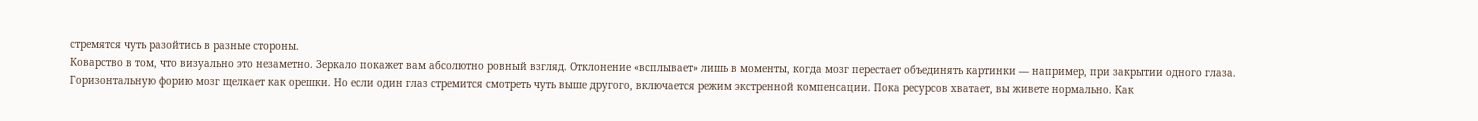стремятся чуть разойтись в разные стороны.
Коварство в том, что визуально это незаметно. Зеркало покажет вам абсолютно ровный взгляд. Отклонение «всплывает» лишь в моменты, когда мозг перестает объединять картинки — например, при закрытии одного глаза.
Горизонтальную форию мозг щелкает как орешки. Но если один глаз стремится смотреть чуть выше другого, включается режим экстренной компенсации. Пока ресурсов хватает, вы живете нормально. Как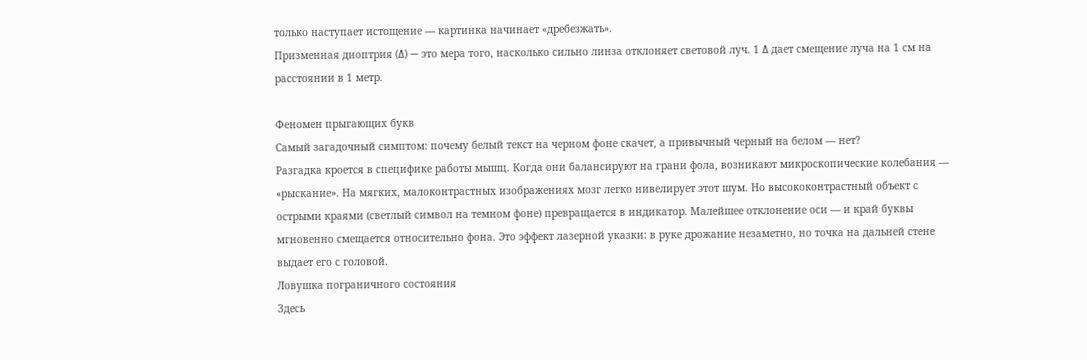только наступает истощение — картинка начинает «дребезжать».
Призменная диоптрия (Δ) — это мера того, насколько сильно линза отклоняет световой луч. 1 Δ дает смещение луча на 1 см на расстоянии в 1 метр.

Феномен прыгающих букв
Самый загадочный симптом: почему белый текст на черном фоне скачет, а привычный черный на белом — нет?
Разгадка кроется в специфике работы мышц. Когда они балансируют на грани фола, возникают микроскопические колебания — «рыскание». На мягких, малоконтрастных изображениях мозг легко нивелирует этот шум. Но высококонтрастный объект с острыми краями (светлый символ на темном фоне) превращается в индикатор. Малейшее отклонение оси — и край буквы мгновенно смещается относительно фона. Это эффект лазерной указки: в руке дрожание незаметно, но точка на дальней стене выдает его с головой.
Ловушка пограничного состояния
Здесь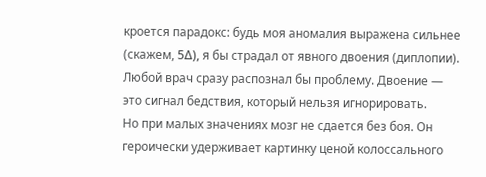кроется парадокс: будь моя аномалия выражена сильнее (скажем, 5Δ), я бы страдал от явного двоения (диплопии). Любой врач сразу распознал бы проблему. Двоение — это сигнал бедствия, который нельзя игнорировать.
Но при малых значениях мозг не сдается без боя. Он героически удерживает картинку ценой колоссального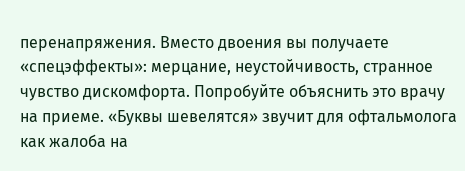перенапряжения. Вместо двоения вы получаете «спецэффекты»: мерцание, неустойчивость, странное чувство дискомфорта. Попробуйте объяснить это врачу на приеме. «Буквы шевелятся» звучит для офтальмолога как жалоба на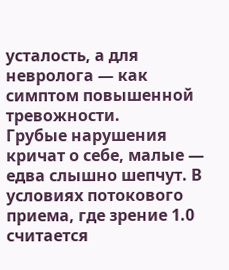усталость, а для невролога — как симптом повышенной тревожности.
Грубые нарушения кричат о себе, малые — едва слышно шепчут. В условиях потокового приема, где зрение 1.0 считается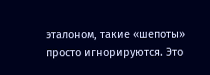эталоном, такие «шепоты» просто игнорируются. Это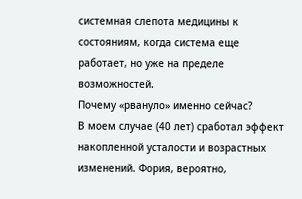системная слепота медицины к состояниям, когда система еще работает, но уже на пределе возможностей.
Почему «рвануло» именно сейчас?
В моем случае (40 лет) сработал эффект накопленной усталости и возрастных изменений. Фория, вероятно,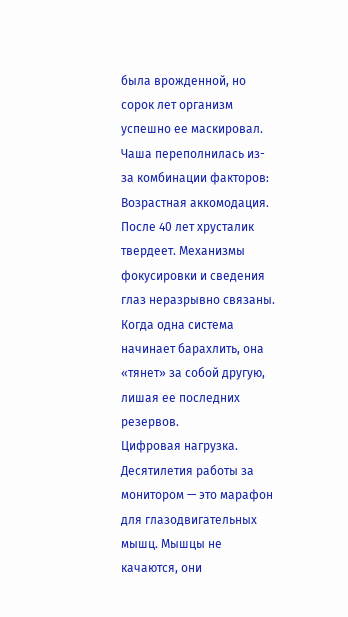была врожденной, но сорок лет организм успешно ее маскировал. Чаша переполнилась из-за комбинации факторов:
Возрастная аккомодация. После 40 лет хрусталик твердеет. Механизмы фокусировки и сведения глаз неразрывно связаны. Когда одна система начинает барахлить, она «тянет» за собой другую, лишая ее последних резервов.
Цифровая нагрузка. Десятилетия работы за монитором — это марафон для глазодвигательных мышц. Мышцы не качаются, они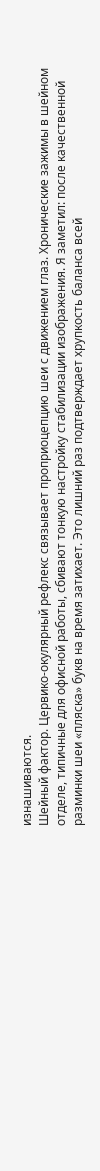изнашиваются.
Шейный фактор. Цервико-окулярный рефлекс связывает проприоцепцию шеи с движением глаз. Хронические зажимы в шейном отделе, типичные для офисной работы, сбивают тонкую настройку стабилизации изображения. Я заметил: после качественной разминки шеи «пляска» букв на время затихает. Это лишний раз подтверждает хрупкость баланса всей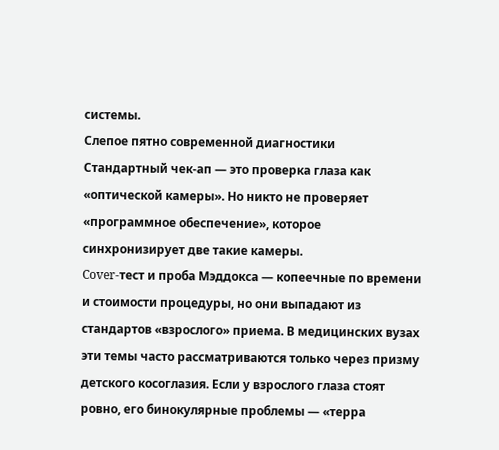системы.
Слепое пятно современной диагностики
Стандартный чек-ап — это проверка глаза как «оптической камеры». Но никто не проверяет «программное обеспечение», которое синхронизирует две такие камеры.
Cover-тест и проба Мэддокса — копеечные по времени и стоимости процедуры, но они выпадают из стандартов «взрослого» приема. В медицинских вузах эти темы часто рассматриваются только через призму детского косоглазия. Если у взрослого глаза стоят ровно, его бинокулярные проблемы — «терра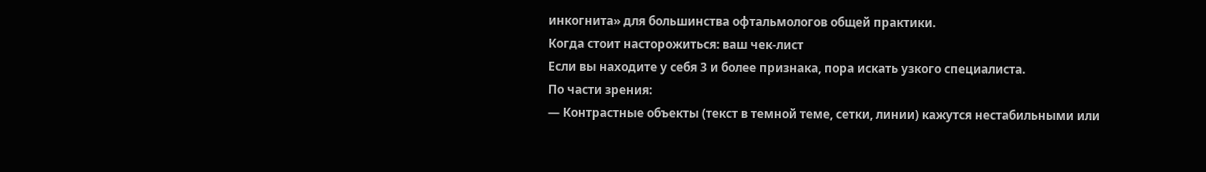инкогнита» для большинства офтальмологов общей практики.
Когда стоит насторожиться: ваш чек-лист
Если вы находите у себя 3 и более признака, пора искать узкого специалиста.
По части зрения:
— Контрастные объекты (текст в темной теме, сетки, линии) кажутся нестабильными или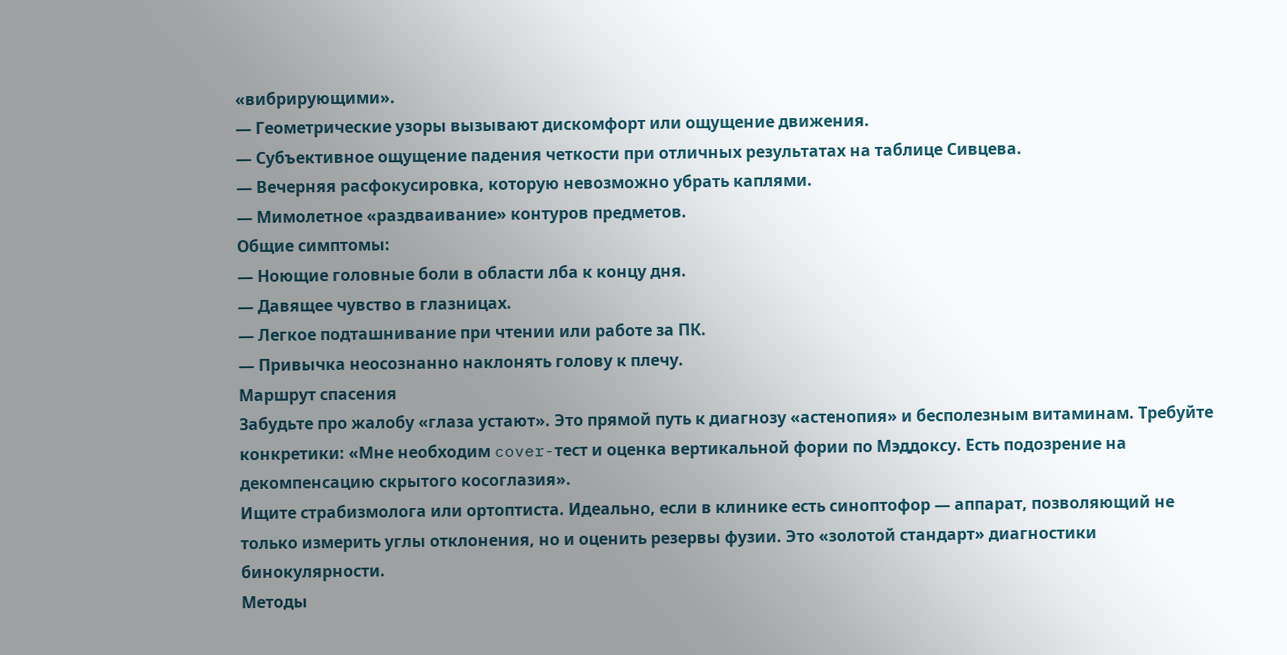«вибрирующими».
— Геометрические узоры вызывают дискомфорт или ощущение движения.
— Субъективное ощущение падения четкости при отличных результатах на таблице Сивцева.
— Вечерняя расфокусировка, которую невозможно убрать каплями.
— Мимолетное «раздваивание» контуров предметов.
Общие симптомы:
— Ноющие головные боли в области лба к концу дня.
— Давящее чувство в глазницах.
— Легкое подташнивание при чтении или работе за ПК.
— Привычка неосознанно наклонять голову к плечу.
Маршрут спасения
Забудьте про жалобу «глаза устают». Это прямой путь к диагнозу «астенопия» и бесполезным витаминам. Требуйте конкретики: «Мне необходим cover-тест и оценка вертикальной фории по Мэддоксу. Есть подозрение на декомпенсацию скрытого косоглазия».
Ищите страбизмолога или ортоптиста. Идеально, если в клинике есть синоптофор — аппарат, позволяющий не только измерить углы отклонения, но и оценить резервы фузии. Это «золотой стандарт» диагностики бинокулярности.
Методы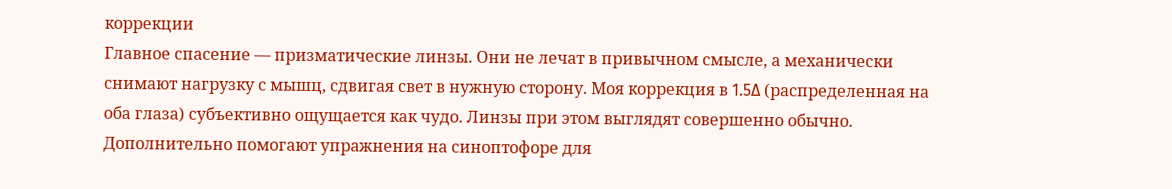коррекции
Главное спасение — призматические линзы. Они не лечат в привычном смысле, а механически снимают нагрузку с мышц, сдвигая свет в нужную сторону. Моя коррекция в 1.5Δ (распределенная на оба глаза) субъективно ощущается как чудо. Линзы при этом выглядят совершенно обычно.
Дополнительно помогают упражнения на синоптофоре для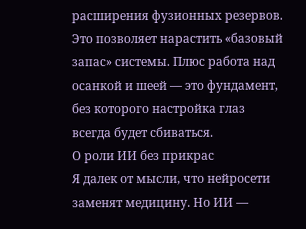расширения фузионных резервов. Это позволяет нарастить «базовый запас» системы. Плюс работа над осанкой и шеей — это фундамент, без которого настройка глаз всегда будет сбиваться.
О роли ИИ без прикрас
Я далек от мысли, что нейросети заменят медицину. Но ИИ —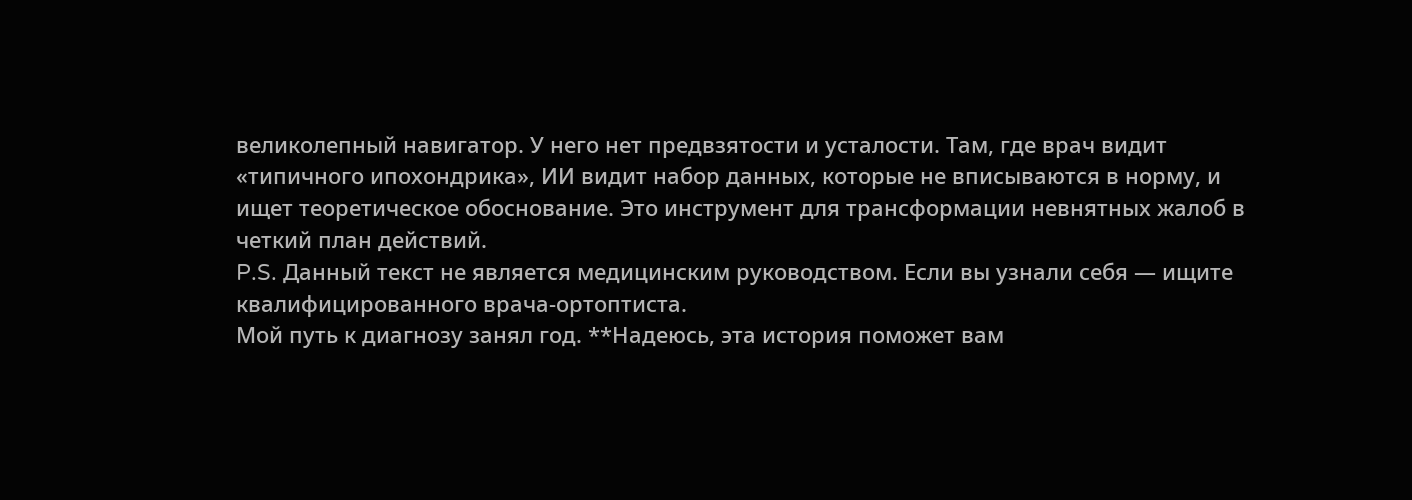великолепный навигатор. У него нет предвзятости и усталости. Там, где врач видит «типичного ипохондрика», ИИ видит набор данных, которые не вписываются в норму, и ищет теоретическое обоснование. Это инструмент для трансформации невнятных жалоб в четкий план действий.
P.S. Данный текст не является медицинским руководством. Если вы узнали себя — ищите квалифицированного врача-ортоптиста.
Мой путь к диагнозу занял год. **Надеюсь, эта история поможет вам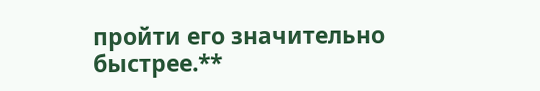пройти его значительно быстрее.**